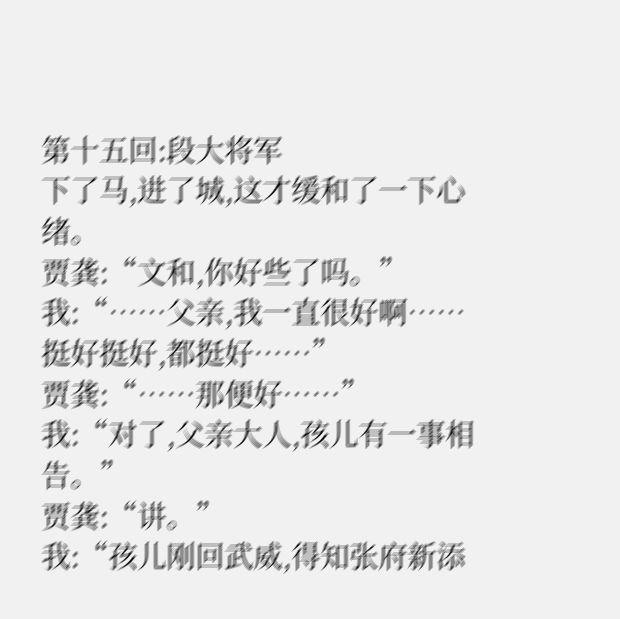第十五回:段大将军
下了马,进了城,这才缓和了一下心绪。
贾龚:“文和,你好些了吗。”
我:“……父亲,我一直很好啊……挺好挺好,都挺好……”
贾龚:“……那便好……”
我:“对了,父亲大人,孩儿有一事相告。”
贾龚:“讲。”
我:“孩儿刚回武威,得知张府新添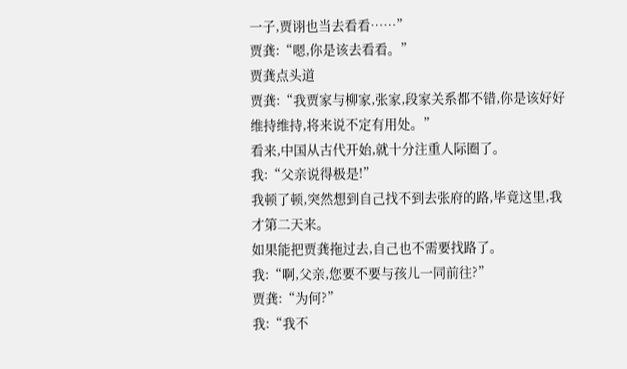一子,贾诩也当去看看……”
贾龚:“嗯,你是该去看看。”
贾龚点头道
贾龚:“我贾家与柳家,张家,段家关系都不错,你是该好好维持维持,将来说不定有用处。”
看来,中国从古代开始,就十分注重人际圈了。
我:“父亲说得极是!”
我顿了顿,突然想到自己找不到去张府的路,毕竟这里,我才第二天来。
如果能把贾龚拖过去,自己也不需要找路了。
我:“啊,父亲,您要不要与孩儿一同前往?”
贾龚:“为何?”
我:“我不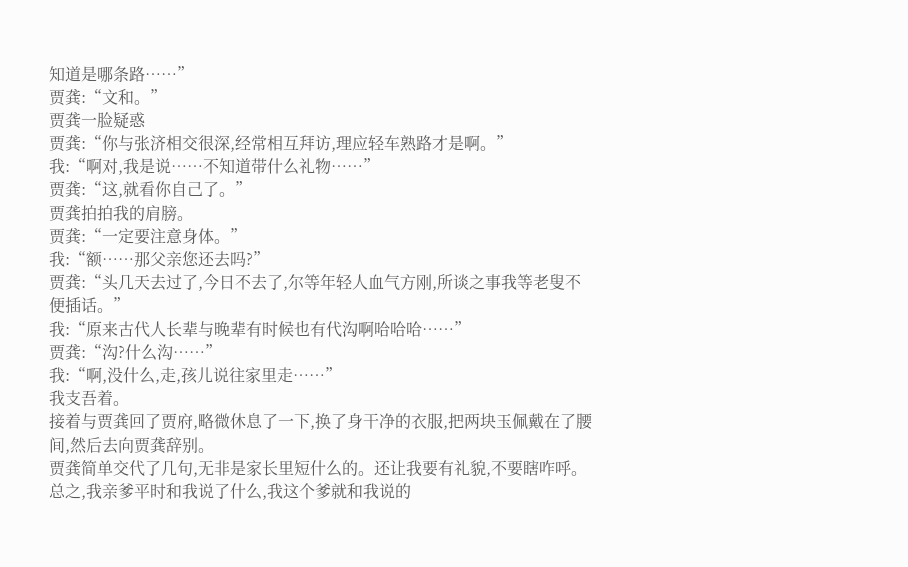知道是哪条路……”
贾龚:“文和。”
贾龚一脸疑惑
贾龚:“你与张济相交很深,经常相互拜访,理应轻车熟路才是啊。”
我:“啊对,我是说……不知道带什么礼物……”
贾龚:“这,就看你自己了。”
贾龚拍拍我的肩膀。
贾龚:“一定要注意身体。”
我:“额……那父亲您还去吗?”
贾龚:“头几天去过了,今日不去了,尔等年轻人血气方刚,所谈之事我等老叟不便插话。”
我:“原来古代人长辈与晚辈有时候也有代沟啊哈哈哈……”
贾龚:“沟?什么沟……”
我:“啊,没什么,走,孩儿说往家里走……”
我支吾着。
接着与贾龚回了贾府,略微休息了一下,换了身干净的衣服,把两块玉佩戴在了腰间,然后去向贾龚辞别。
贾龚简单交代了几句,无非是家长里短什么的。还让我要有礼貌,不要瞎咋呼。
总之,我亲爹平时和我说了什么,我这个爹就和我说的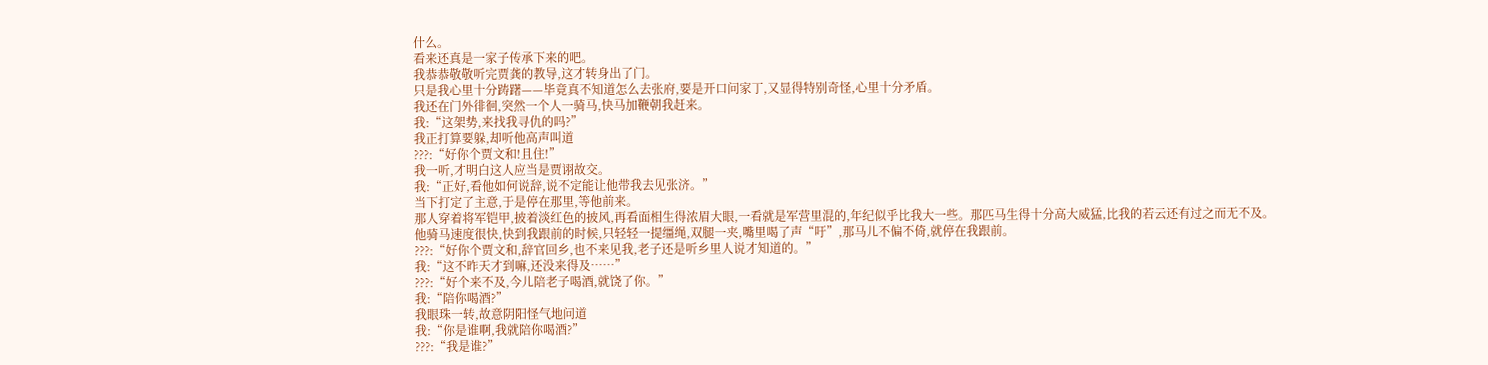什么。
看来还真是一家子传承下来的吧。
我恭恭敬敬听完贾龚的教导,这才转身出了门。
只是我心里十分踌躇——毕竟真不知道怎么去张府,要是开口问家丁,又显得特别奇怪,心里十分矛盾。
我还在门外徘徊,突然一个人一骑马,快马加鞭朝我赶来。
我:“这架势,来找我寻仇的吗?”
我正打算要躲,却听他高声叫道
???:“好你个贾文和!且住!”
我一听,才明白这人应当是贾诩故交。
我:“正好,看他如何说辞,说不定能让他带我去见张济。”
当下打定了主意,于是停在那里,等他前来。
那人穿着将军铠甲,披着淡红色的披风,再看面相生得浓眉大眼,一看就是军营里混的,年纪似乎比我大一些。那匹马生得十分高大威猛,比我的若云还有过之而无不及。
他骑马速度很快,快到我跟前的时候,只轻轻一提缰绳,双腿一夹,嘴里喝了声“吁”,那马儿不偏不倚,就停在我跟前。
???:“好你个贾文和,辞官回乡,也不来见我,老子还是听乡里人说才知道的。”
我:“这不昨天才到嘛,还没来得及……”
???:“好个来不及,今儿陪老子喝酒,就饶了你。”
我:“陪你喝酒?”
我眼珠一转,故意阴阳怪气地问道
我:“你是谁啊,我就陪你喝酒?”
???:“我是谁?”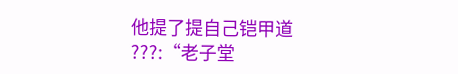他提了提自己铠甲道
???:“老子堂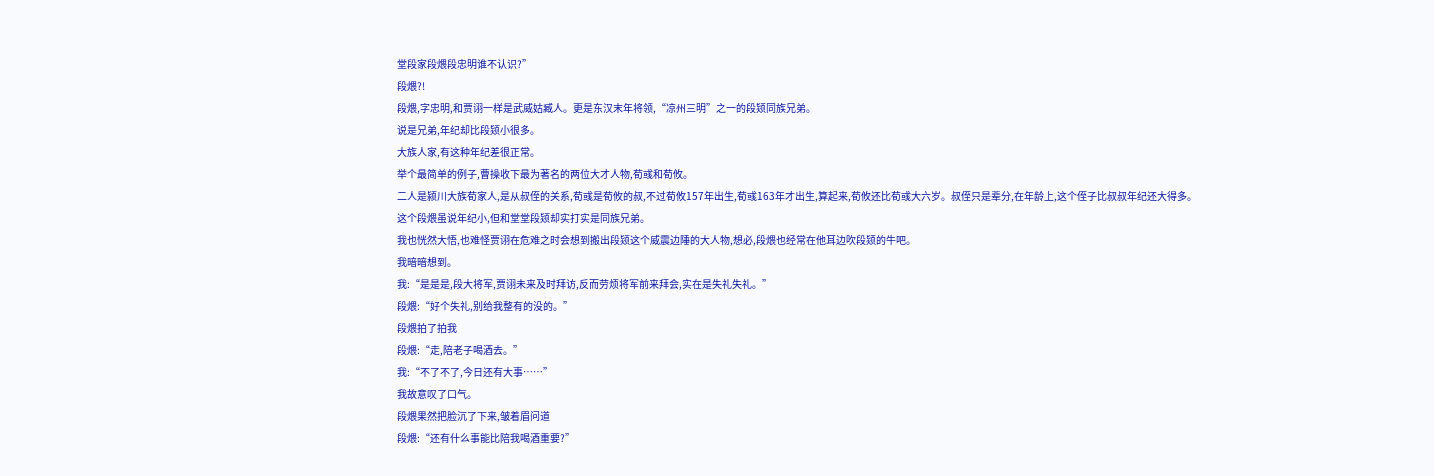堂段家段煨段忠明谁不认识?”
段煨?!
段煨,字忠明,和贾诩一样是武威姑臧人。更是东汉末年将领,“凉州三明”之一的段颎同族兄弟。
说是兄弟,年纪却比段颎小很多。
大族人家,有这种年纪差很正常。
举个最简单的例子,曹操收下最为著名的两位大才人物,荀彧和荀攸。
二人是颍川大族荀家人,是从叔侄的关系,荀彧是荀攸的叔,不过荀攸157年出生,荀彧163年才出生,算起来,荀攸还比荀彧大六岁。叔侄只是辈分,在年龄上,这个侄子比叔叔年纪还大得多。
这个段煨虽说年纪小,但和堂堂段颎却实打实是同族兄弟。
我也恍然大悟,也难怪贾诩在危难之时会想到搬出段颎这个威震边陲的大人物,想必,段煨也经常在他耳边吹段颎的牛吧。
我暗暗想到。
我:“是是是,段大将军,贾诩未来及时拜访,反而劳烦将军前来拜会,实在是失礼失礼。”
段煨:“好个失礼,别给我整有的没的。”
段煨拍了拍我
段煨:“走,陪老子喝酒去。”
我:“不了不了,今日还有大事……”
我故意叹了口气。
段煨果然把脸沉了下来,皱着眉问道
段煨:“还有什么事能比陪我喝酒重要?”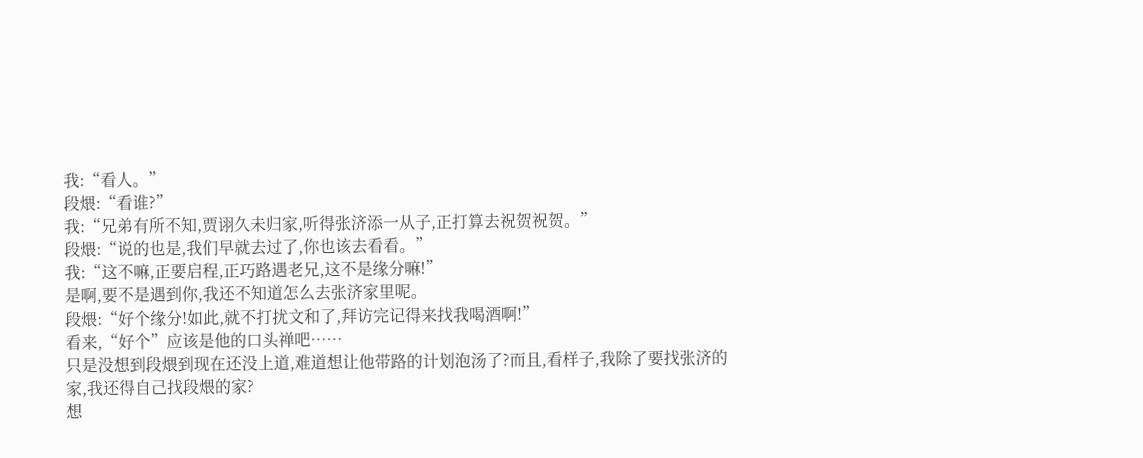我:“看人。”
段煨:“看谁?”
我:“兄弟有所不知,贾诩久未归家,听得张济添一从子,正打算去祝贺祝贺。”
段煨:“说的也是,我们早就去过了,你也该去看看。”
我:“这不嘛,正要启程,正巧路遇老兄,这不是缘分嘛!”
是啊,要不是遇到你,我还不知道怎么去张济家里呢。
段煨:“好个缘分!如此,就不打扰文和了,拜访完记得来找我喝酒啊!”
看来,“好个”应该是他的口头禅吧……
只是没想到段煨到现在还没上道,难道想让他带路的计划泡汤了?而且,看样子,我除了要找张济的家,我还得自己找段煨的家?
想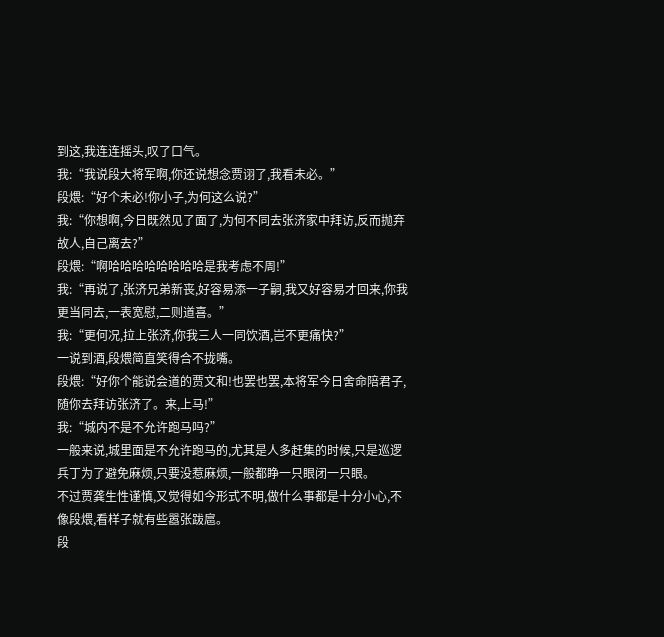到这,我连连摇头,叹了口气。
我:“我说段大将军啊,你还说想念贾诩了,我看未必。”
段煨:“好个未必!你小子,为何这么说?”
我:“你想啊,今日既然见了面了,为何不同去张济家中拜访,反而抛弃故人,自己离去?”
段煨:“啊哈哈哈哈哈哈哈哈是我考虑不周!”
我:“再说了,张济兄弟新丧,好容易添一子嗣,我又好容易才回来,你我更当同去,一表宽慰,二则道喜。”
我:“更何况,拉上张济,你我三人一同饮酒,岂不更痛快?”
一说到酒,段煨简直笑得合不拢嘴。
段煨:“好你个能说会道的贾文和!也罢也罢,本将军今日舍命陪君子,随你去拜访张济了。来,上马!”
我:“城内不是不允许跑马吗?”
一般来说,城里面是不允许跑马的,尤其是人多赶集的时候,只是巡逻兵丁为了避免麻烦,只要没惹麻烦,一般都睁一只眼闭一只眼。
不过贾龚生性谨慎,又觉得如今形式不明,做什么事都是十分小心,不像段煨,看样子就有些嚣张跋扈。
段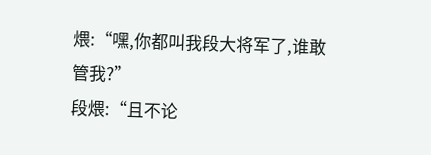煨:“嘿,你都叫我段大将军了,谁敢管我?”
段煨:“且不论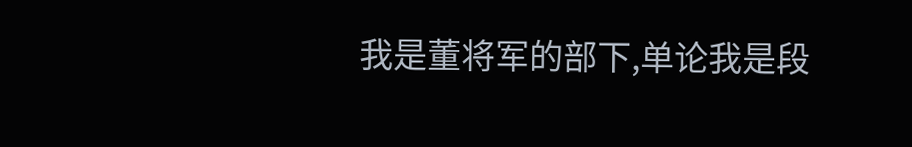我是董将军的部下,单论我是段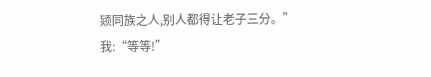颎同族之人,别人都得让老子三分。”
我:“等等!”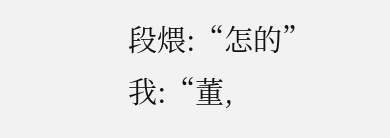段煨:“怎的”
我:“董,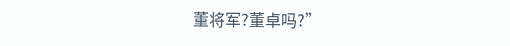董将军?董卓吗?”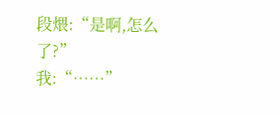段煨:“是啊,怎么了?”
我:“……”